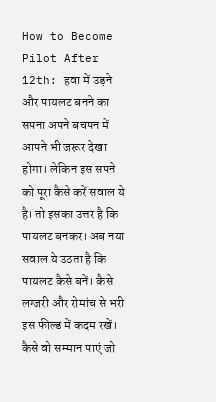How to Become Pilot After 12th: हवा में उड़ने और पायलट बनने का सपना अपने बचपन में आपने भी जरूर देखा होगा। लेकिन इस सपने को पूरा कैसे करें सवाल ये है। तो इसका उत्तर है कि पायलट बनकर। अब नया सवाल ये उठता है कि पायलट कैसे बनें। कैसे लग्जरी और रोमांच से भरी इस फील्ड में कदम रखें। कैसे वो सम्मान पाएं जो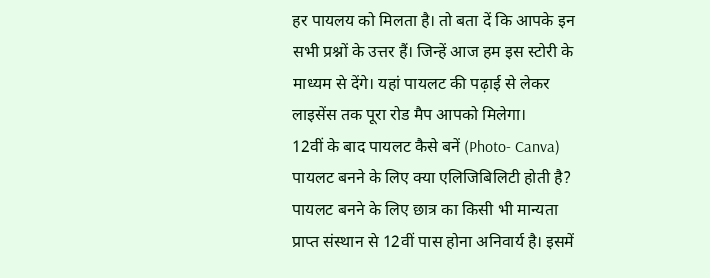हर पायलय को मिलता है। तो बता दें कि आपके इन सभी प्रश्नों के उत्तर हैं। जिन्हें आज हम इस स्टोरी के माध्यम से देंगे। यहां पायलट की पढ़ाई से लेकर लाइसेंस तक पूरा रोड मैप आपको मिलेगा।
12वीं के बाद पायलट कैसे बनें (Photo- Canva)
पायलट बनने के लिए क्या एलिजिबिलिटी होती है?
पायलट बनने के लिए छात्र का किसी भी मान्यता प्राप्त संस्थान से 12वीं पास होना अनिवार्य है। इसमें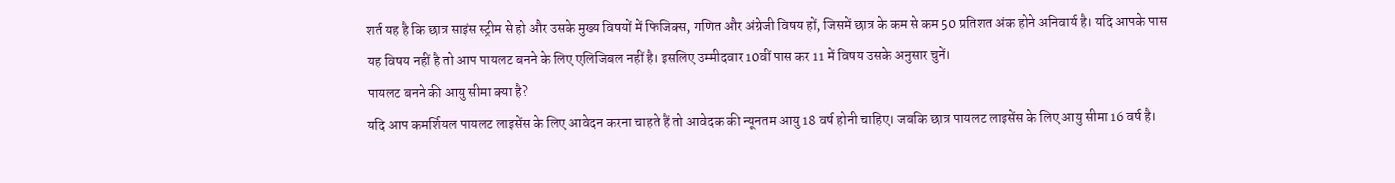शर्त यह है कि छात्र साइंस स्ट्रीम से हो और उसके मुख्य विषयों में फिजिक्स, गणित और अंग्रेजी विषय हों, जिसमें छात्र के कम से कम 50 प्रतिशत अंक होने अनिवार्य है। यदि आपके पास यह विषय नहीं है तो आप पायलट बनने के लिए एलिजिबल नहीं है। इसलिए उम्मीदवार 10वीं पास कर 11 में विषय उसके अनुसार चुनें।
पायलट बनने की आयु सीमा क्या है?
यदि आप कमर्शियल पायलट लाइसेंस के लिए आवेदन करना चाहते हैं तो आवेदक की न्यूनतम आयु 18 वर्ष होनी चाहिए। जबकि छात्र पायलट लाइसेंस के लिए आयु सीमा 16 वर्ष है।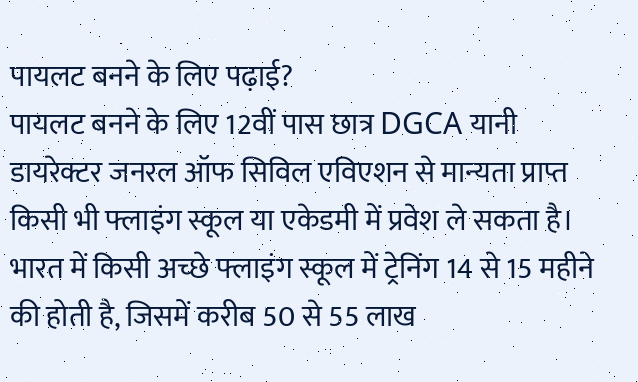पायलट बनने के लिए पढ़ाई?
पायलट बनने के लिए 12वीं पास छात्र DGCA यानी डायरेक्टर जनरल ऑफ सिविल एविएशन से मान्यता प्राप्त किसी भी फ्लाइंग स्कूल या एकेडमी में प्रवेश ले सकता है। भारत में किसी अच्छे फ्लाइंग स्कूल में ट्रेनिंग 14 से 15 महीने की होती है, जिसमें करीब 50 से 55 लाख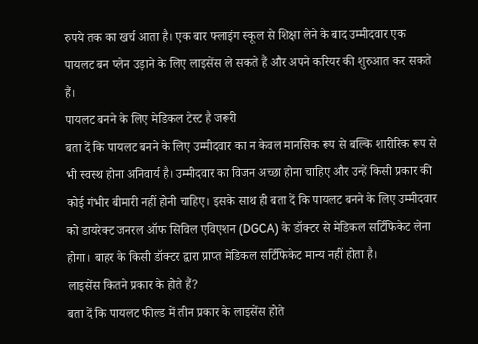रुपये तक का खर्च आता है। एक बार फ्लाइंग स्कूल से शिक्षा लेने के बाद उम्मीदवार एक पायलट बन प्लेन उड़ाने के लिए लाइसेंस ले सकते हैं और अपने करियर की शुरुआत कर सकते हैं।
पायलट बनने के लिए मेडिकल टेस्ट है जरूरी
बता दें कि पायलट बनने के लिए उम्मीदवार का न केवल मानसिक रूप से बल्कि शारीरिक रूप से भी स्वस्थ होना अनिवार्य है। उम्मीदवार का विजन अच्छा होना चाहिए और उन्हें किसी प्रकार की कोई गंभीर बीमारी नहीं होनी चाहिए। इसके साथ ही बता दें कि पायलट बनने के लिए उम्मीदवार को डायरेक्ट जनरल ऑफ सिविल एविएशन (DGCA) के डॉक्टर से मेडिकल सर्टिफिकेट लेना होगा। बाहर के किसी डॉक्टर द्वारा प्राप्त मेडिकल सर्टिफिकेट मान्य नहीं होता है।
लाइसेंस कितने प्रकार के होते हैं?
बता दें कि पायलट फील्ड में तीन प्रकार के लाइसेंस होते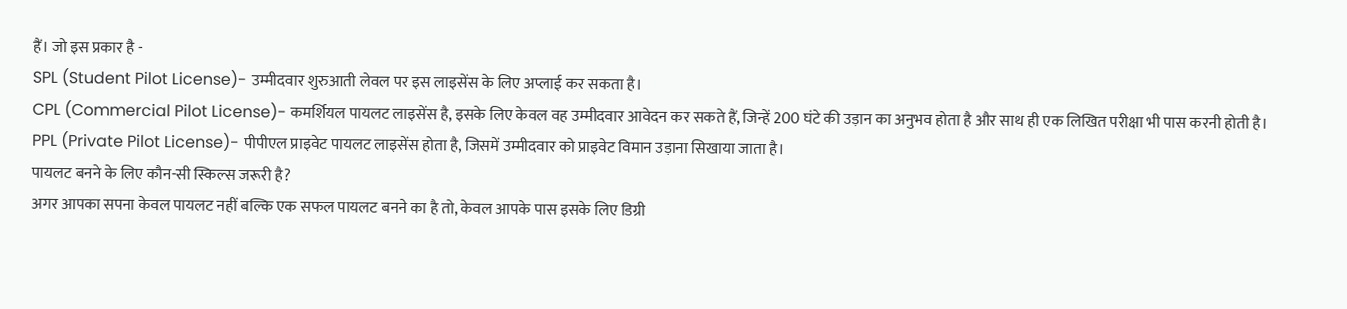हैं। जो इस प्रकार है -
SPL (Student Pilot License)- उम्मीदवार शुरुआती लेवल पर इस लाइसेंस के लिए अप्लाई कर सकता है।
CPL (Commercial Pilot License)- कमर्शियल पायलट लाइसेंस है, इसके लिए केवल वह उम्मीदवार आवेदन कर सकते हैं, जिन्हें 200 घंटे की उड़ान का अनुभव होता है और साथ ही एक लिखित परीक्षा भी पास करनी होती है।
PPL (Private Pilot License)- पीपीएल प्राइवेट पायलट लाइसेंस होता है, जिसमें उम्मीदवार को प्राइवेट विमान उड़ाना सिखाया जाता है।
पायलट बनने के लिए कौन-सी स्किल्स जरूरी है?
अगर आपका सपना केवल पायलट नहीं बल्कि एक सफल पायलट बनने का है तो, केवल आपके पास इसके लिए डिग्री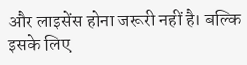और लाइसेंस होना जरूरी नहीं है। बल्कि इसके लिए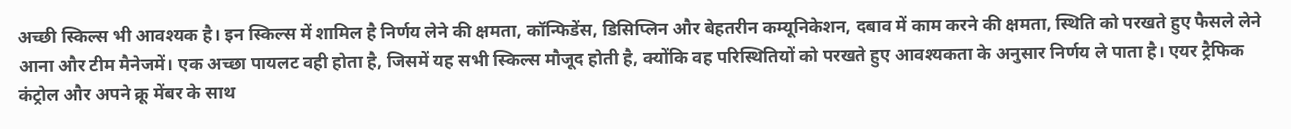अच्छी स्किल्स भी आवश्यक है। इन स्किल्स में शामिल है निर्णय लेने की क्षमता, कॉन्फिडेंस, डिसिप्लिन और बेहतरीन कम्यूनिकेशन, दबाव में काम करने की क्षमता, स्थिति को परखते हुए फैसले लेने आना और टीम मैनेजमें। एक अच्छा पायलट वही होता है, जिसमें यह सभी स्किल्स मौजूद होती है, क्योंकि वह परिस्थितियों को परखते हुए आवश्यकता के अनुसार निर्णय ले पाता है। एयर ट्रैफिक कंट्रोल और अपने क्रू मेंबर के साथ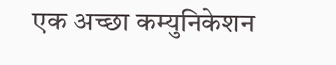एक अच्छा कम्युनिकेशन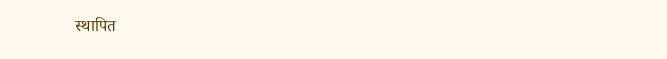स्थापित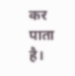कर पाता है।